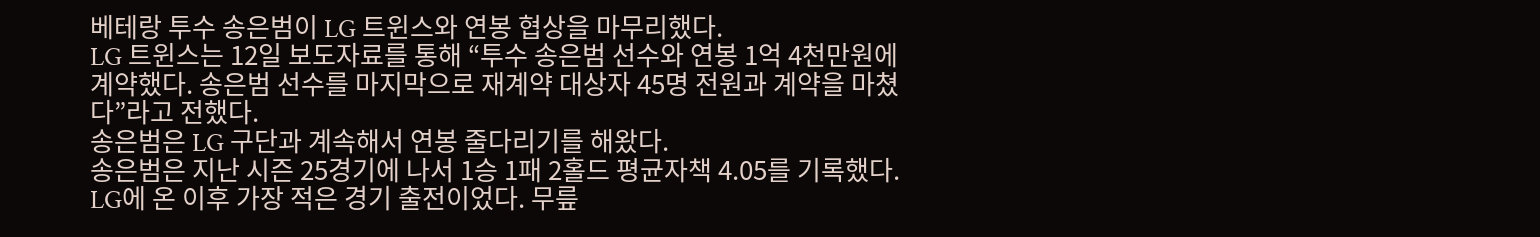베테랑 투수 송은범이 LG 트윈스와 연봉 협상을 마무리했다.
LG 트윈스는 12일 보도자료를 통해 “투수 송은범 선수와 연봉 1억 4천만원에 계약했다. 송은범 선수를 마지막으로 재계약 대상자 45명 전원과 계약을 마쳤다”라고 전했다.
송은범은 LG 구단과 계속해서 연봉 줄다리기를 해왔다.
송은범은 지난 시즌 25경기에 나서 1승 1패 2홀드 평균자책 4.05를 기록했다. LG에 온 이후 가장 적은 경기 출전이었다. 무릎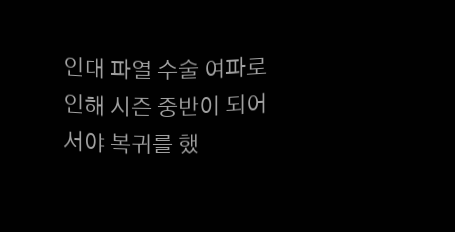인대 파열 수술 여파로 인해 시즌 중반이 되어서야 복귀를 했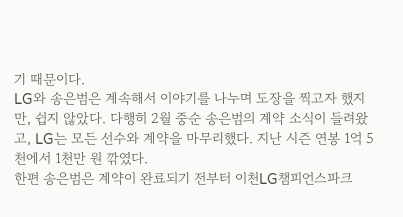기 때문이다.
LG와 송은범은 계속해서 이야기를 나누며 도장을 찍고자 했지만, 쉽지 않았다. 다행히 2월 중순 송은범의 계약 소식이 들려왔고, LG는 모든 선수와 계약을 마무리했다. 지난 시즌 연봉 1억 5천에서 1천만 원 깎였다.
한편 송은범은 계약이 완료되기 전부터 이천LG챔피언스파크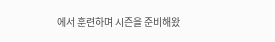에서 훈련하며 시즌을 준비해왔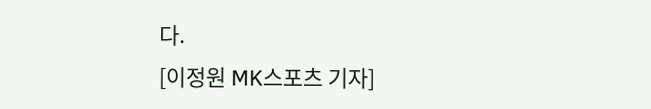다.
[이정원 MK스포츠 기자]